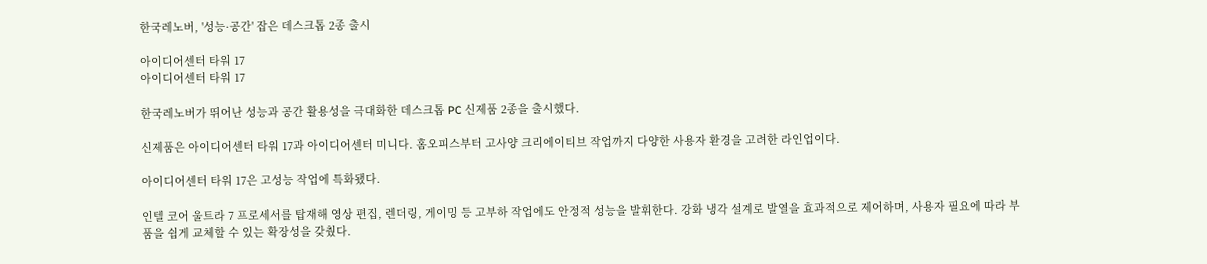한국레노버, '성능·공간' 잡은 데스크톱 2종 출시

아이디어센터 타워 17
아이디어센터 타워 17

한국레노버가 뛰어난 성능과 공간 활용성을 극대화한 데스크톱 PC 신제품 2종을 출시했다.

신제품은 아이디어센터 타워 17과 아이디어센터 미니다. 홈오피스부터 고사양 크리에이티브 작업까지 다양한 사용자 환경을 고려한 라인업이다.

아이디어센터 타워 17은 고성능 작업에 특화됐다.

인텔 코어 울트라 7 프로세서를 탑재해 영상 편집, 렌더링, 게이밍 등 고부하 작업에도 안정적 성능을 발휘한다. 강화 냉각 설계로 발열을 효과적으로 제어하며, 사용자 필요에 따라 부품을 쉽게 교체할 수 있는 확장성을 갖췄다.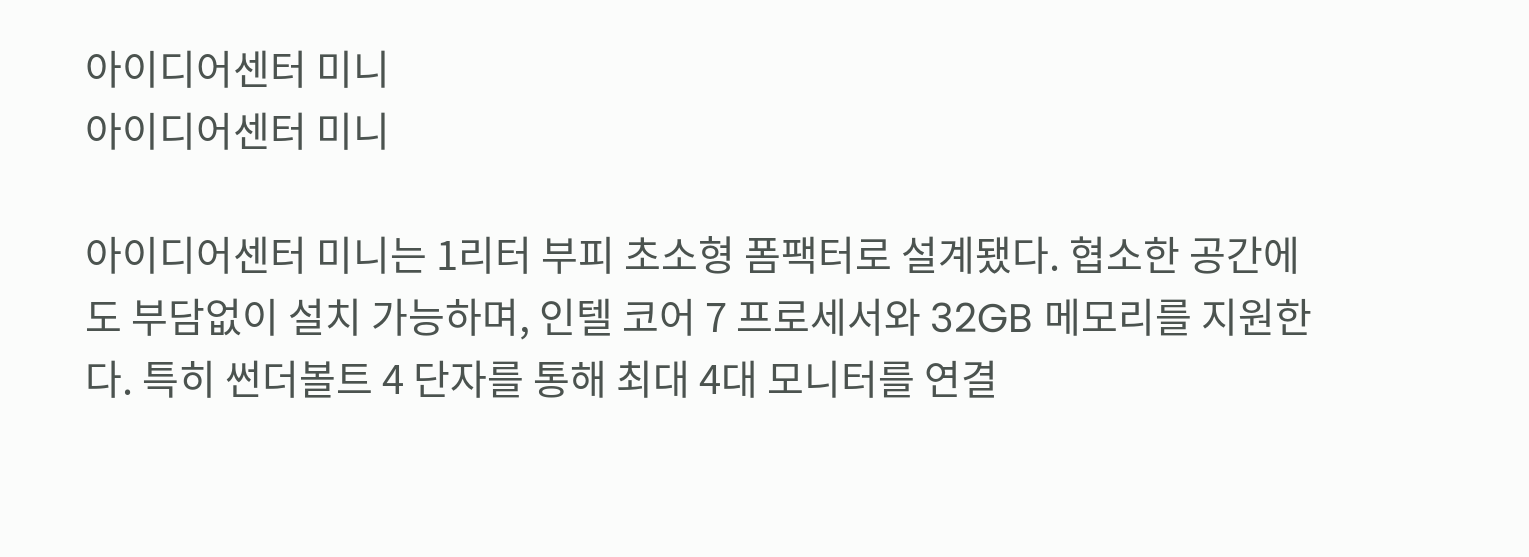아이디어센터 미니
아이디어센터 미니

아이디어센터 미니는 1리터 부피 초소형 폼팩터로 설계됐다. 협소한 공간에도 부담없이 설치 가능하며, 인텔 코어 7 프로세서와 32GB 메모리를 지원한다. 특히 썬더볼트 4 단자를 통해 최대 4대 모니터를 연결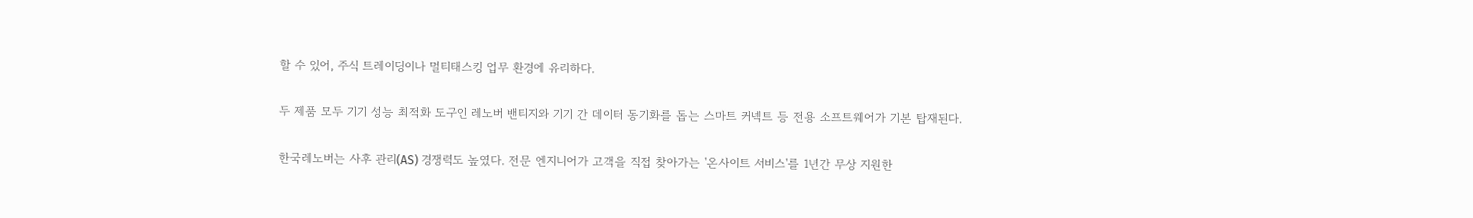할 수 있어, 주식 트레이딩이나 멀티태스킹 업무 환경에 유리하다.

두 제품 모두 기기 성능 최적화 도구인 레노버 밴티지와 기기 간 데이터 동기화를 돕는 스마트 커넥트 등 전용 소프트웨어가 기본 탑재된다.

한국레노버는 사후 관리(AS) 경쟁력도 높였다. 전문 엔지니어가 고객을 직접 찾아가는 '온사이트 서비스'를 1년간 무상 지원한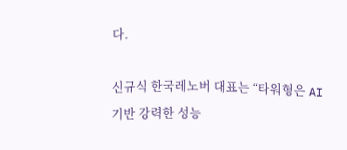다.

신규식 한국레노버 대표는 “타워형은 AI 기반 강력한 성능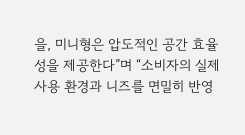을, 미니형은 압도적인 공간 효율성을 제공한다”며 “소비자의 실제 사용 환경과 니즈를 면밀히 반영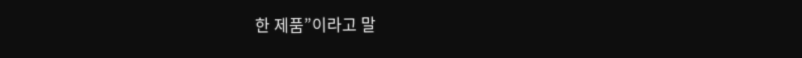한 제품”이라고 말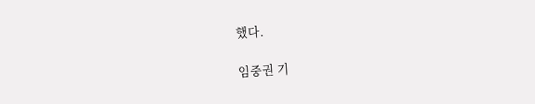했다.

임중권 기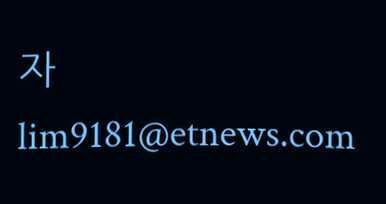자 lim9181@etnews.com